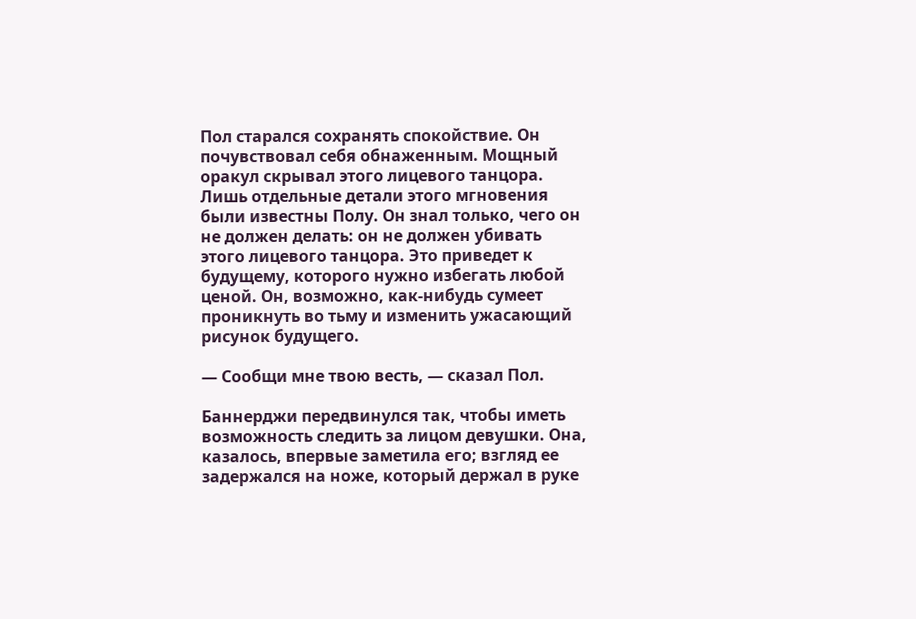Пол старался сохранять спокойствие. Он почувствовал себя обнаженным. Мощный оракул скрывал этого лицевого танцора. Лишь отдельные детали этого мгновения были известны Полу. Он знал только, чего он не должен делать: он не должен убивать этого лицевого танцора. Это приведет к будущему, которого нужно избегать любой ценой. Он, возможно, как-нибудь сумеет проникнуть во тьму и изменить ужасающий рисунок будущего.

— Сообщи мне твою весть, — сказал Пол.

Баннерджи передвинулся так, чтобы иметь возможность следить за лицом девушки. Она, казалось, впервые заметила его; взгляд ее задержался на ноже, который держал в руке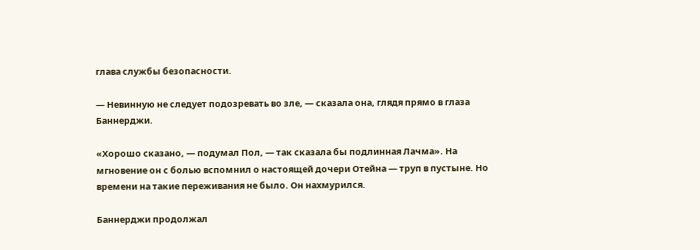глава службы безопасности.

— Невинную не следует подозревать во зле, — сказала она, глядя прямо в глаза Баннерджи.

«Хорошо сказано, — подумал Пол, — так сказала бы подлинная Лачма». На мгновение он с болью вспомнил о настоящей дочери Отейна — труп в пустыне. Но времени на такие переживания не было. Он нахмурился.

Баннерджи продолжал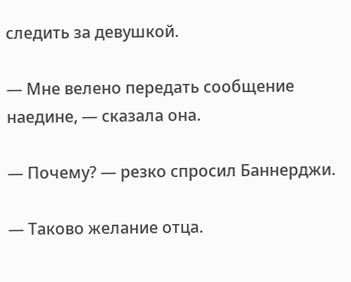следить за девушкой.

— Мне велено передать сообщение наедине, — сказала она.

— Почему? — резко спросил Баннерджи.

— Таково желание отца.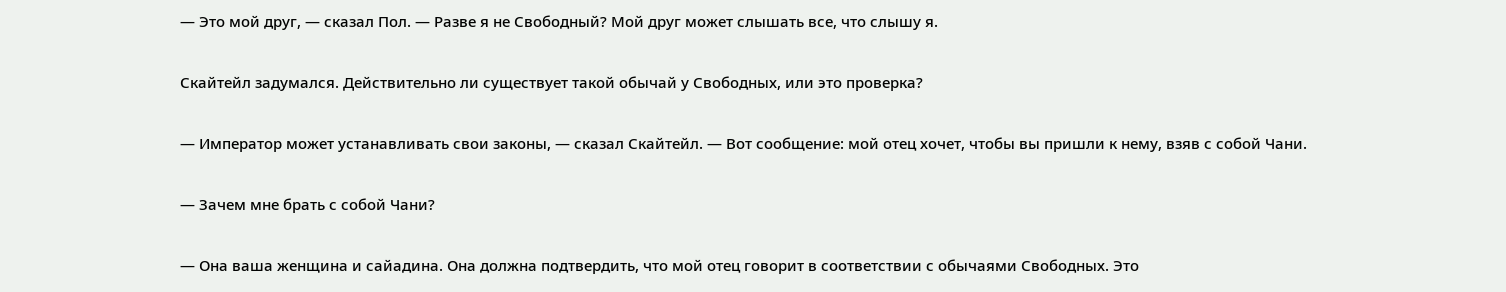— Это мой друг, — сказал Пол. — Разве я не Свободный? Мой друг может слышать все, что слышу я.

Скайтейл задумался. Действительно ли существует такой обычай у Свободных, или это проверка?

— Император может устанавливать свои законы, — сказал Скайтейл. — Вот сообщение: мой отец хочет, чтобы вы пришли к нему, взяв с собой Чани.

— Зачем мне брать с собой Чани?

— Она ваша женщина и сайадина. Она должна подтвердить, что мой отец говорит в соответствии с обычаями Свободных. Это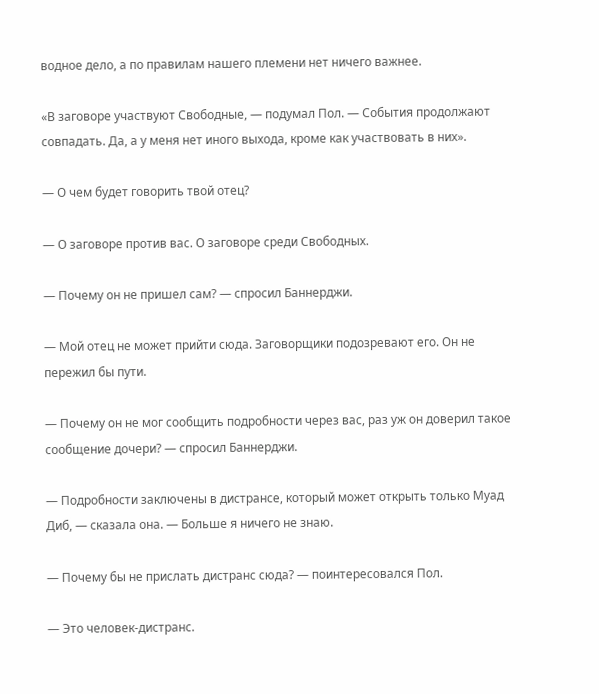водное дело, а по правилам нашего племени нет ничего важнее.

«В заговоре участвуют Свободные, — подумал Пол. — События продолжают совпадать. Да, а у меня нет иного выхода, кроме как участвовать в них».

— О чем будет говорить твой отец?

— О заговоре против вас. О заговоре среди Свободных.

— Почему он не пришел сам? — спросил Баннерджи.

— Мой отец не может прийти сюда. Заговорщики подозревают его. Он не пережил бы пути.

— Почему он не мог сообщить подробности через вас, раз уж он доверил такое сообщение дочери? — спросил Баннерджи.

— Подробности заключены в дистрансе, который может открыть только Муад Диб, — сказала она. — Больше я ничего не знаю.

— Почему бы не прислать дистранс сюда? — поинтересовался Пол.

— Это человек-дистранс.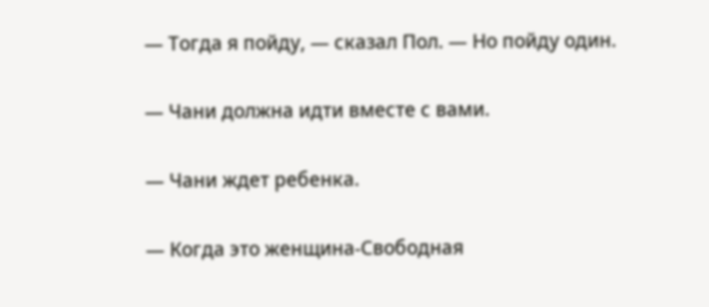— Тогда я пойду, — сказал Пол. — Но пойду один.

— Чани должна идти вместе с вами.

— Чани ждет ребенка.

— Когда это женщина-Свободная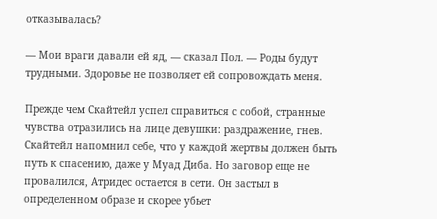отказывалась?

— Мои враги давали ей яд, — сказал Пол. — Роды будут трудными. Здоровье не позволяет ей сопровождать меня.

Прежде чем Скайтейл успел справиться с собой, странные чувства отразились на лице девушки: раздражение, гнев. Скайтейл напомнил себе, что у каждой жертвы должен быть путь к спасению, даже у Муад Диба. Но заговор еще не провалился, Атридес остается в сети. Он застыл в определенном образе и скорее убьет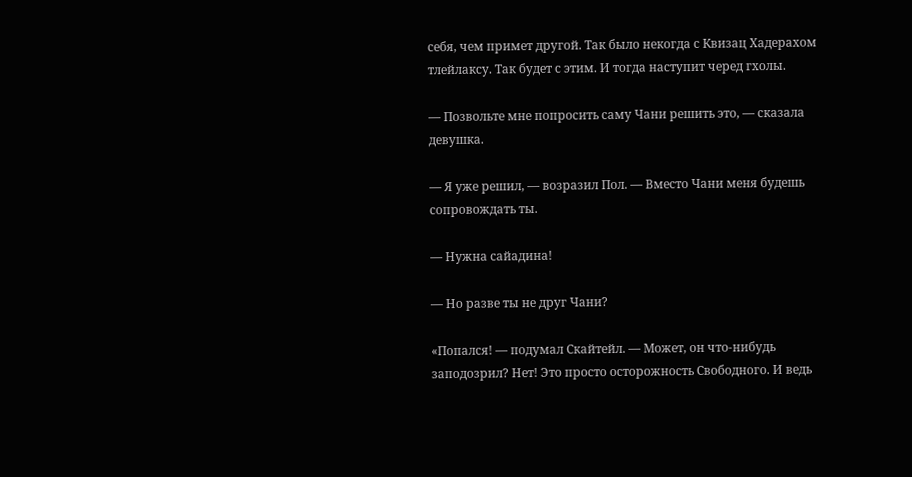себя, чем примет другой. Так было некогда с Квизац Хадерахом тлейлаксу. Так будет с этим. И тогда наступит черед гхолы.

— Позвольте мне попросить саму Чани решить это, — сказала девушка.

— Я уже решил, — возразил Пол. — Вместо Чани меня будешь сопровождать ты.

— Нужна сайадина!

— Но разве ты не друг Чани?

«Попался! — подумал Скайтейл. — Может, он что-нибудь заподозрил? Нет! Это просто осторожность Свободного. И ведь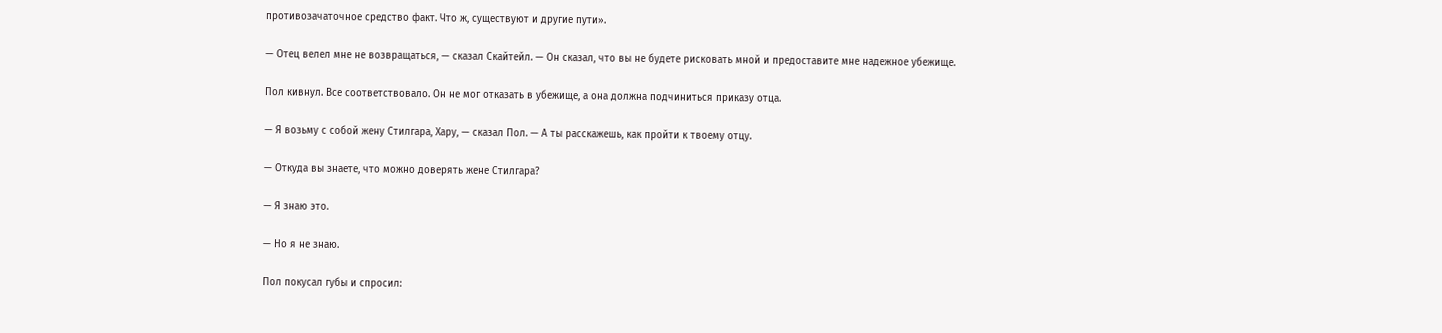противозачаточное средство факт. Что ж, существуют и другие пути».

— Отец велел мне не возвращаться, — сказал Скайтейл. — Он сказал, что вы не будете рисковать мной и предоставите мне надежное убежище.

Пол кивнул. Все соответствовало. Он не мог отказать в убежище, а она должна подчиниться приказу отца.

— Я возьму с собой жену Стилгара, Хару, — сказал Пол. — А ты расскажешь, как пройти к твоему отцу.

— Откуда вы знаете, что можно доверять жене Стилгара?

— Я знаю это.

— Но я не знаю.

Пол покусал губы и спросил: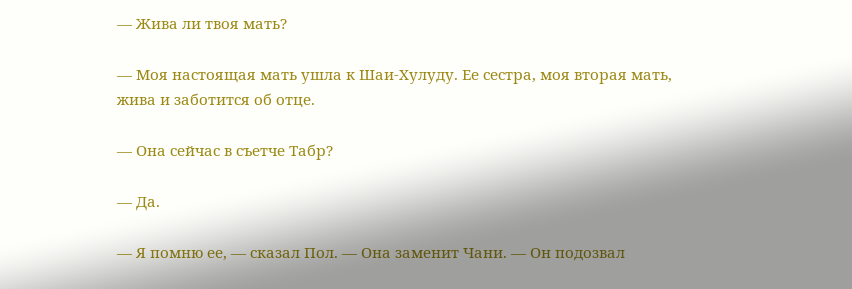— Жива ли твоя мать?

— Моя настоящая мать ушла к Шаи-Хулуду. Ее сестра, моя вторая мать, жива и заботится об отце.

— Она сейчас в съетче Табр?

— Да.

— Я помню ее, — сказал Пол. — Она заменит Чани. — Он подозвал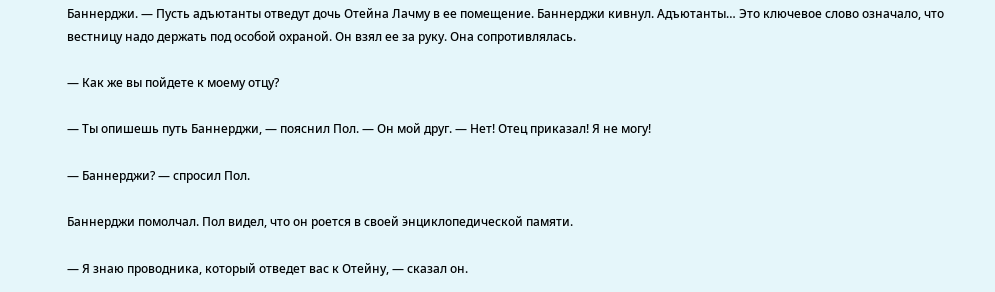Баннерджи. — Пусть адъютанты отведут дочь Отейна Лачму в ее помещение. Баннерджи кивнул. Адъютанты… Это ключевое слово означало, что вестницу надо держать под особой охраной. Он взял ее за руку. Она сопротивлялась.

— Как же вы пойдете к моему отцу?

— Ты опишешь путь Баннерджи, — пояснил Пол. — Он мой друг. — Нет! Отец приказал! Я не могу!

— Баннерджи? — спросил Пол.

Баннерджи помолчал. Пол видел, что он роется в своей энциклопедической памяти.

— Я знаю проводника, который отведет вас к Отейну, — сказал он.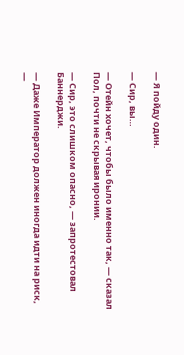— Я пойду один.

— Сир, вы…

— Отейн хочет, чтобы было именно так, — сказал Пол, почти не скрывая иронии.

— Сир, это слишком опасно, — запротестовал Баннерджи.

— Даже Император должен иногда идти на риск, —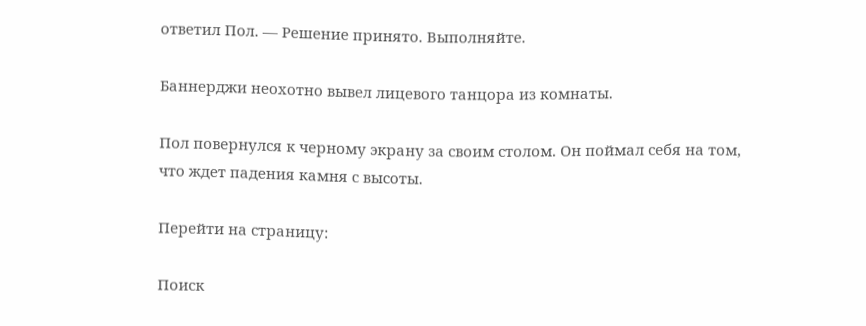ответил Пол. — Решение принято. Выполняйте.

Баннерджи неохотно вывел лицевого танцора из комнаты.

Пол повернулся к черному экрану за своим столом. Он поймал себя на том, что ждет падения камня с высоты.

Перейти на страницу:

Поиск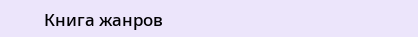Книга жанров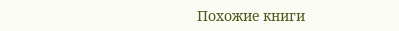Похожие книги